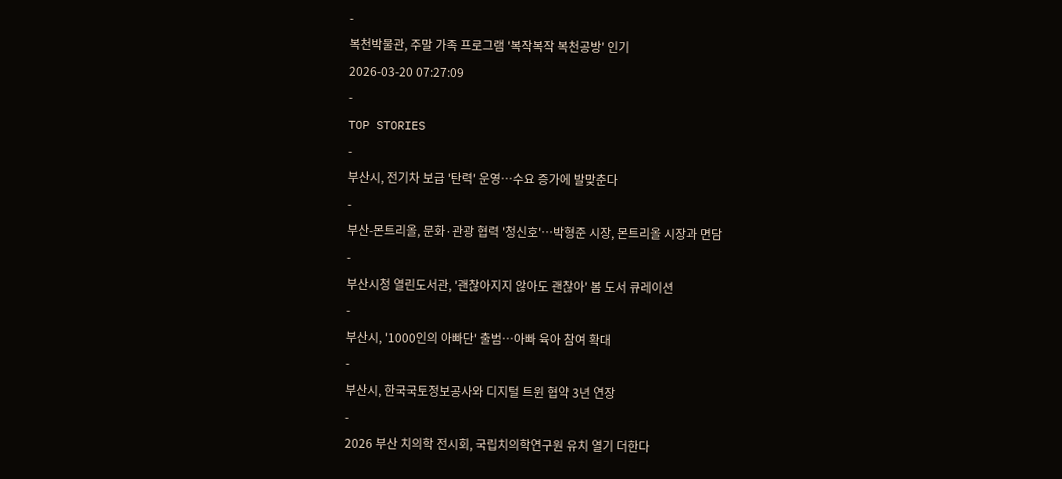-
복천박물관, 주말 가족 프로그램 '복작복작 복천공방' 인기
2026-03-20 07:27:09
-
TOP STORIES
-
부산시, 전기차 보급 '탄력' 운영…수요 증가에 발맞춘다
-
부산-몬트리올, 문화·관광 협력 '청신호'…박형준 시장, 몬트리올 시장과 면담
-
부산시청 열린도서관, '괜찮아지지 않아도 괜찮아' 봄 도서 큐레이션
-
부산시, '1000인의 아빠단' 출범…아빠 육아 참여 확대
-
부산시, 한국국토정보공사와 디지털 트윈 협약 3년 연장
-
2026 부산 치의학 전시회, 국립치의학연구원 유치 열기 더한다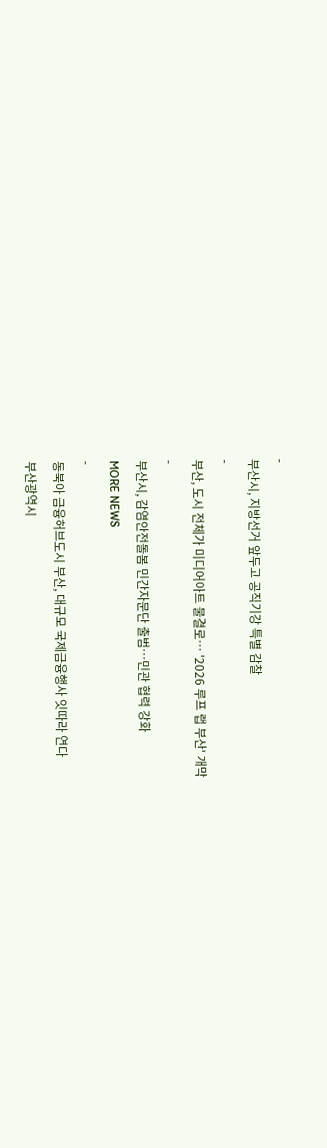-
부산시, 지방선거 앞두고 공직기강 특별 감찰
-
부산, 도시 전체가 미디어아트 물결로… '2026 루프 랩 부산' 개막
-
부산시, 감염안전돌봄 민간자문단 출범…민관 협력 강화
MORE NEWS
-
동북아 금융허브도시 부산, 대규모 국제금융행사 잇따라 연다
부산광역시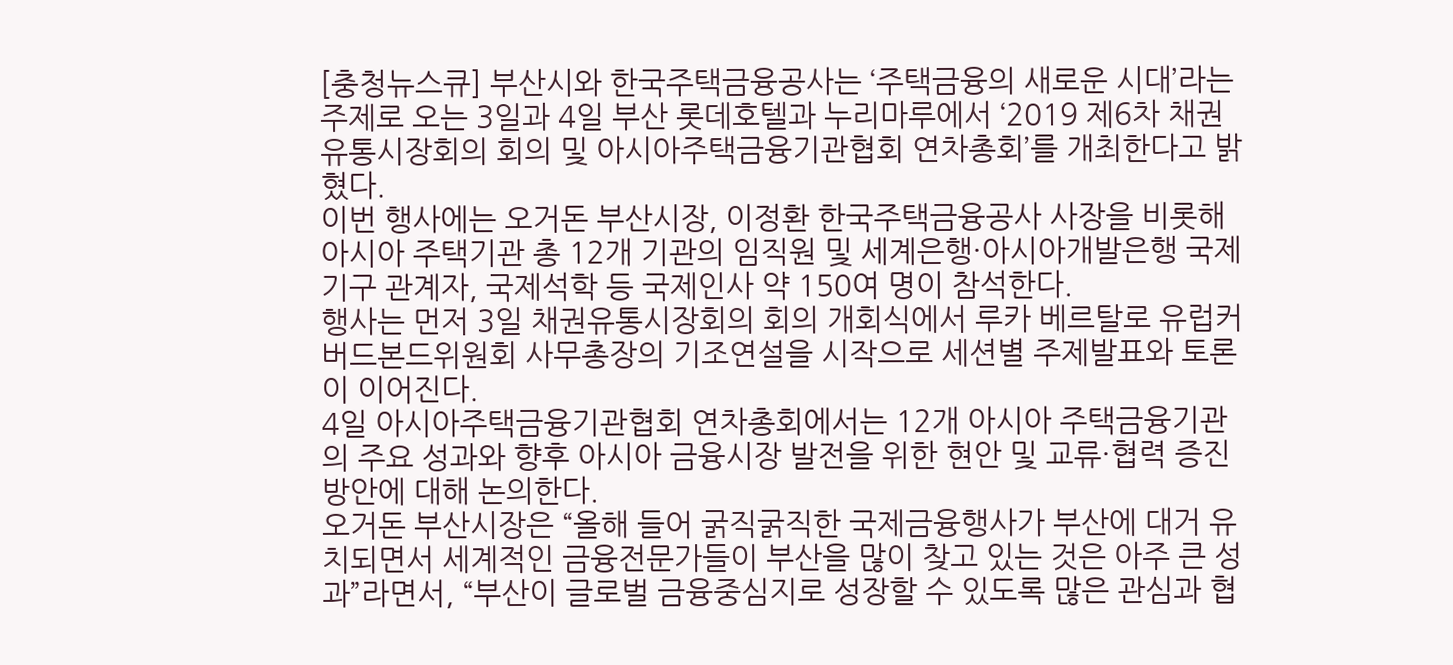[충청뉴스큐] 부산시와 한국주택금융공사는 ‘주택금융의 새로운 시대’라는 주제로 오는 3일과 4일 부산 롯데호텔과 누리마루에서 ‘2019 제6차 채권유통시장회의 회의 및 아시아주택금융기관협회 연차총회’를 개최한다고 밝혔다.
이번 행사에는 오거돈 부산시장, 이정환 한국주택금융공사 사장을 비롯해 아시아 주택기관 총 12개 기관의 임직원 및 세계은행·아시아개발은행 국제기구 관계자, 국제석학 등 국제인사 약 150여 명이 참석한다.
행사는 먼저 3일 채권유통시장회의 회의 개회식에서 루카 베르탈로 유럽커버드본드위원회 사무총장의 기조연설을 시작으로 세션별 주제발표와 토론이 이어진다.
4일 아시아주택금융기관협회 연차총회에서는 12개 아시아 주택금융기관의 주요 성과와 향후 아시아 금융시장 발전을 위한 현안 및 교류·협력 증진 방안에 대해 논의한다.
오거돈 부산시장은 “올해 들어 굵직굵직한 국제금융행사가 부산에 대거 유치되면서 세계적인 금융전문가들이 부산을 많이 찾고 있는 것은 아주 큰 성과”라면서, “부산이 글로벌 금융중심지로 성장할 수 있도록 많은 관심과 협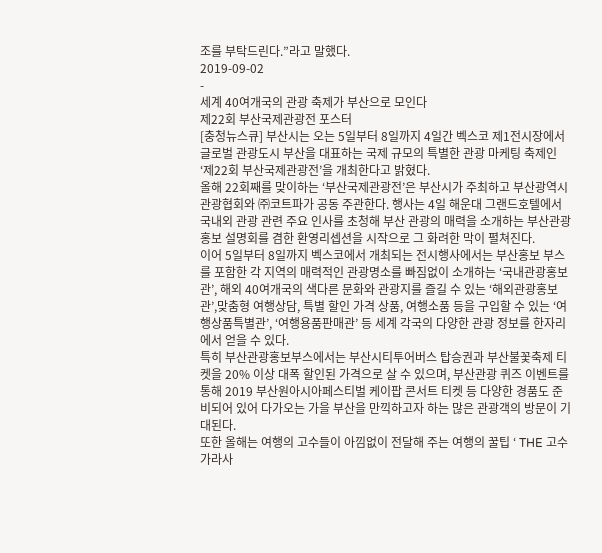조를 부탁드린다.”라고 말했다.
2019-09-02
-
세계 40여개국의 관광 축제가 부산으로 모인다
제22회 부산국제관광전 포스터
[충청뉴스큐] 부산시는 오는 5일부터 8일까지 4일간 벡스코 제1전시장에서 글로벌 관광도시 부산을 대표하는 국제 규모의 특별한 관광 마케팅 축제인 ‘제22회 부산국제관광전’을 개최한다고 밝혔다.
올해 22회째를 맞이하는 ‘부산국제관광전’은 부산시가 주최하고 부산광역시관광협회와 ㈜코트파가 공동 주관한다. 행사는 4일 해운대 그랜드호텔에서 국내외 관광 관련 주요 인사를 초청해 부산 관광의 매력을 소개하는 부산관광홍보 설명회를 겸한 환영리셉션을 시작으로 그 화려한 막이 펼쳐진다.
이어 5일부터 8일까지 벡스코에서 개최되는 전시행사에서는 부산홍보 부스를 포함한 각 지역의 매력적인 관광명소를 빠짐없이 소개하는 ‘국내관광홍보관’, 해외 40여개국의 색다른 문화와 관광지를 즐길 수 있는 ‘해외관광홍보관’,맞춤형 여행상담, 특별 할인 가격 상품, 여행소품 등을 구입할 수 있는 ‘여행상품특별관’, ‘여행용품판매관’ 등 세계 각국의 다양한 관광 정보를 한자리에서 얻을 수 있다.
특히 부산관광홍보부스에서는 부산시티투어버스 탑승권과 부산불꽃축제 티켓을 20% 이상 대폭 할인된 가격으로 살 수 있으며, 부산관광 퀴즈 이벤트를 통해 2019 부산원아시아페스티벌 케이팝 콘서트 티켓 등 다양한 경품도 준비되어 있어 다가오는 가을 부산을 만끽하고자 하는 많은 관광객의 방문이 기대된다.
또한 올해는 여행의 고수들이 아낌없이 전달해 주는 여행의 꿀팁 ‘ THE 고수 가라사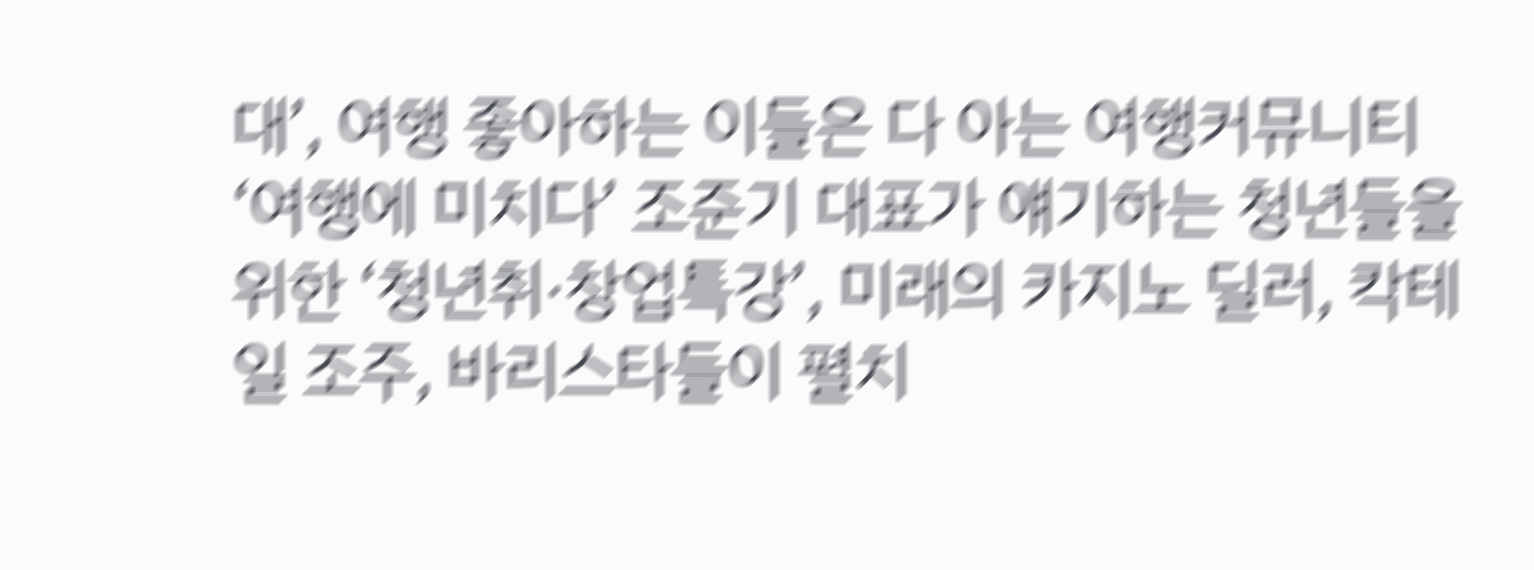대’, 여행 좋아하는 이들은 다 아는 여행커뮤니티 ‘여행에 미치다’ 조준기 대표가 얘기하는 청년들을 위한 ‘청년취·창업특강’, 미래의 카지노 딜러, 칵테일 조주, 바리스타들이 펼치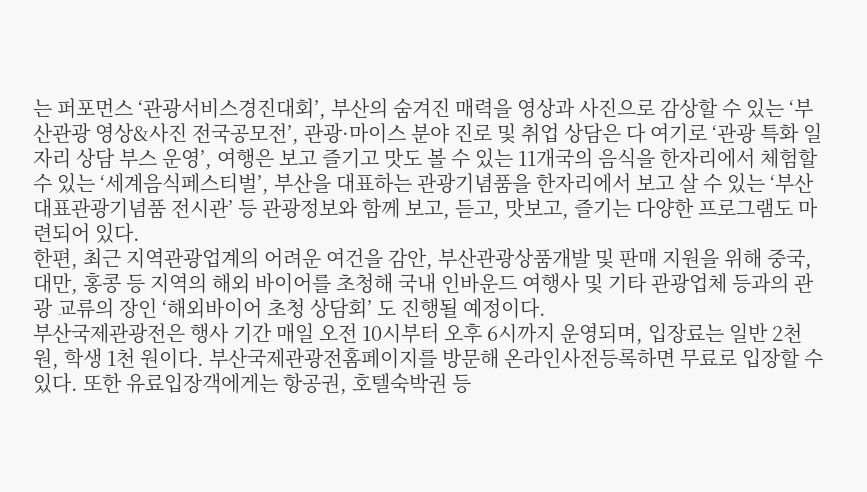는 퍼포먼스 ‘관광서비스경진대회’, 부산의 숨겨진 매력을 영상과 사진으로 감상할 수 있는 ‘부산관광 영상&사진 전국공모전’, 관광·마이스 분야 진로 및 취업 상담은 다 여기로 ‘관광 특화 일자리 상담 부스 운영’, 여행은 보고 즐기고 맛도 볼 수 있는 11개국의 음식을 한자리에서 체험할 수 있는 ‘세계음식페스티벌’, 부산을 대표하는 관광기념품을 한자리에서 보고 살 수 있는 ‘부산대표관광기념품 전시관’ 등 관광정보와 함께 보고, 듣고, 맛보고, 즐기는 다양한 프로그램도 마련되어 있다.
한편, 최근 지역관광업계의 어려운 여건을 감안, 부산관광상품개발 및 판매 지원을 위해 중국, 대만, 홍콩 등 지역의 해외 바이어를 초청해 국내 인바운드 여행사 및 기타 관광업체 등과의 관광 교류의 장인 ‘해외바이어 초청 상담회’ 도 진행될 예정이다.
부산국제관광전은 행사 기간 매일 오전 10시부터 오후 6시까지 운영되며, 입장료는 일반 2천 원, 학생 1천 원이다. 부산국제관광전홈페이지를 방문해 온라인사전등록하면 무료로 입장할 수 있다. 또한 유료입장객에게는 항공권, 호텔숙박권 등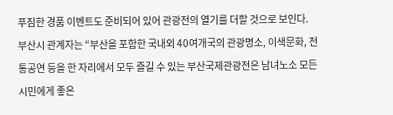푸짐한 경품 이벤트도 준비되어 있어 관광전의 열기를 더할 것으로 보인다.
부산시 관계자는 “부산을 포함한 국내외 40여개국의 관광명소, 이색문화, 전통공연 등을 한 자리에서 모두 즐길 수 있는 부산국제관광전은 남녀노소 모든 시민에게 좋은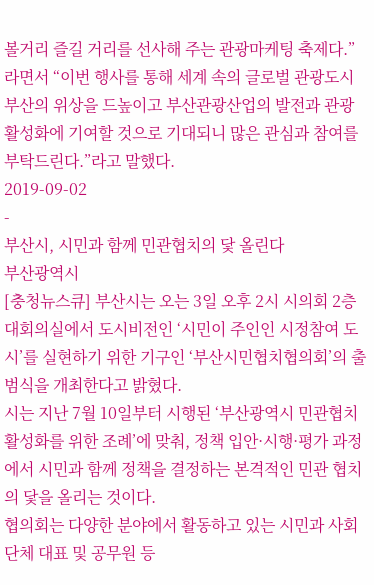볼거리 즐길 거리를 선사해 주는 관광마케팅 축제다.”라면서 “이번 행사를 통해 세계 속의 글로벌 관광도시 부산의 위상을 드높이고 부산관광산업의 발전과 관광 활성화에 기여할 것으로 기대되니 많은 관심과 참여를 부탁드린다.”라고 말했다.
2019-09-02
-
부산시, 시민과 함께 민관협치의 닻 올린다
부산광역시
[충청뉴스큐] 부산시는 오는 3일 오후 2시 시의회 2층 대회의실에서 도시비전인 ‘시민이 주인인 시정참여 도시’를 실현하기 위한 기구인 ‘부산시민협치협의회’의 출범식을 개최한다고 밝혔다.
시는 지난 7월 10일부터 시행된 ‘부산광역시 민관협치 활성화를 위한 조례’에 맞춰, 정책 입안·시행·평가 과정에서 시민과 함께 정책을 결정하는 본격적인 민관 협치의 닻을 올리는 것이다.
협의회는 다양한 분야에서 활동하고 있는 시민과 사회단체 대표 및 공무원 등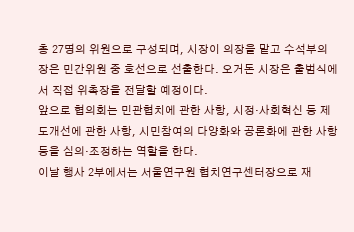총 27명의 위원으로 구성되며, 시장이 의장을 맡고 수석부의장은 민간위원 중 호선으로 선출한다. 오거돈 시장은 출범식에서 직접 위촉장을 전달할 예정이다.
앞으로 협의회는 민관협치에 관한 사항, 시정·사회혁신 등 제도개선에 관한 사항, 시민참여의 다양화와 공론화에 관한 사항 등을 심의·조정하는 역할을 한다.
이날 행사 2부에서는 서울연구원 협치연구센터장으로 재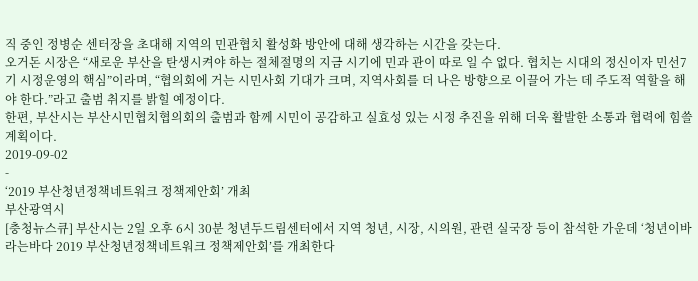직 중인 정병순 센터장을 초대해 지역의 민관협치 활성화 방안에 대해 생각하는 시간을 갖는다.
오거돈 시장은 “새로운 부산을 탄생시켜야 하는 절체절명의 지금 시기에 민과 관이 따로 일 수 없다. 협치는 시대의 정신이자 민선7기 시정운영의 핵심”이라며, “협의회에 거는 시민사회 기대가 크며, 지역사회를 더 나은 방향으로 이끌어 가는 데 주도적 역할을 해야 한다.”라고 출범 취지를 밝힐 예정이다.
한편, 부산시는 부산시민협치협의회의 출범과 함께 시민이 공감하고 실효성 있는 시정 추진을 위해 더욱 활발한 소통과 협력에 힘쓸 계획이다.
2019-09-02
-
‘2019 부산청년정책네트워크 정책제안회’ 개최
부산광역시
[충청뉴스큐] 부산시는 2일 오후 6시 30분 청년두드림센터에서 지역 청년, 시장, 시의원, 관련 실국장 등이 참석한 가운데 ‘청년이바라는바다 2019 부산청년정책네트워크 정책제안회’를 개최한다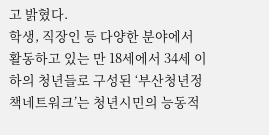고 밝혔다.
학생, 직장인 등 다양한 분야에서 활동하고 있는 만 18세에서 34세 이하의 청년들로 구성된 ‘부산청년정책네트워크’는 청년시민의 능동적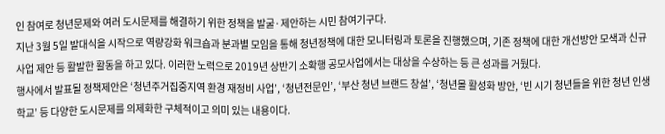인 참여로 청년문제와 여러 도시문제를 해결하기 위한 정책을 발굴·제안하는 시민 참여기구다.
지난 3월 5일 발대식을 시작으로 역량강화 워크숍과 분과별 모임을 통해 청년정책에 대한 모니터링과 토론을 진행했으며, 기존 정책에 대한 개선방안 모색과 신규사업 제안 등 활발한 활동을 하고 있다. 이러한 노력으로 2019년 상반기 소확행 공모사업에서는 대상을 수상하는 등 큰 성과를 거뒀다.
행사에서 발표될 정책제안은 ‘청년주거집중지역 환경 재정비 사업’, ‘청년전문인’, ‘부산 청년 브랜드 창설’, ‘청년몰 활성화 방안, ‘빈 시기 청년들을 위한 청년 인생학교’ 등 다양한 도시문제를 의제화한 구체적이고 의미 있는 내용이다.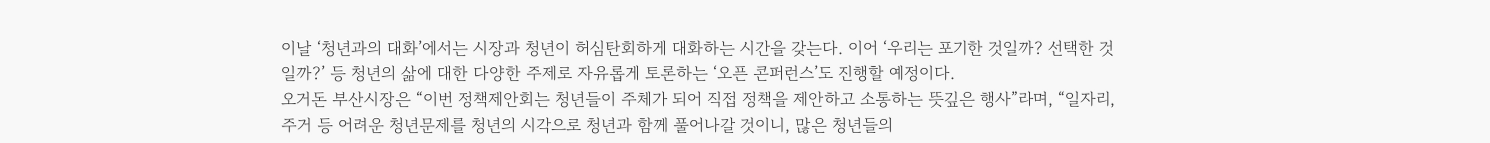이날 ‘청년과의 대화’에서는 시장과 청년이 허심탄회하게 대화하는 시간을 갖는다. 이어 ‘우리는 포기한 것일까? 선택한 것일까?’ 등 청년의 삶에 대한 다양한 주제로 자유롭게 토론하는 ‘오픈 콘퍼런스’도 진행할 예정이다.
오거돈 부산시장은 “이번 정책제안회는 청년들이 주체가 되어 직접 정책을 제안하고 소통하는 뜻깊은 행사”라며, “일자리, 주거 등 어려운 청년문제를 청년의 시각으로 청년과 함께 풀어나갈 것이니, 많은 청년들의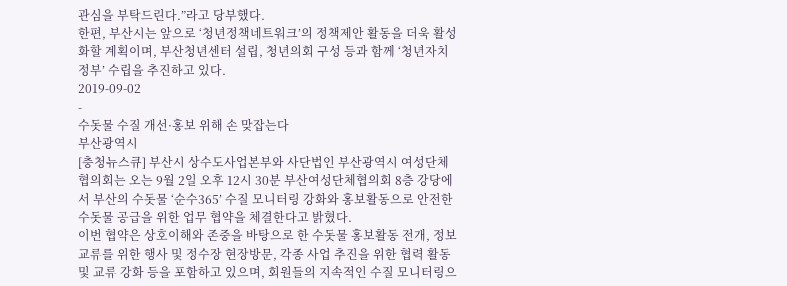관심을 부탁드린다.”라고 당부했다.
한편, 부산시는 앞으로 ‘청년정책네트워크’의 정책제안 활동을 더욱 활성화할 계획이며, 부산청년센터 설립, 청년의회 구성 등과 함께 ‘청년자치정부’ 수립을 추진하고 있다.
2019-09-02
-
수돗물 수질 개선·홍보 위해 손 맞잡는다
부산광역시
[충청뉴스큐] 부산시 상수도사업본부와 사단법인 부산광역시 여성단체협의회는 오는 9월 2일 오후 12시 30분 부산여성단체협의회 8층 강당에서 부산의 수돗물 ‘순수365’ 수질 모니터링 강화와 홍보활동으로 안전한 수돗물 공급을 위한 업무 협약을 체결한다고 밝혔다.
이번 협약은 상호이해와 존중을 바탕으로 한 수돗물 홍보활동 전개, 정보 교류를 위한 행사 및 정수장 현장방문, 각종 사업 추진을 위한 협력 활동 및 교류 강화 등을 포함하고 있으며, 회원들의 지속적인 수질 모니터링으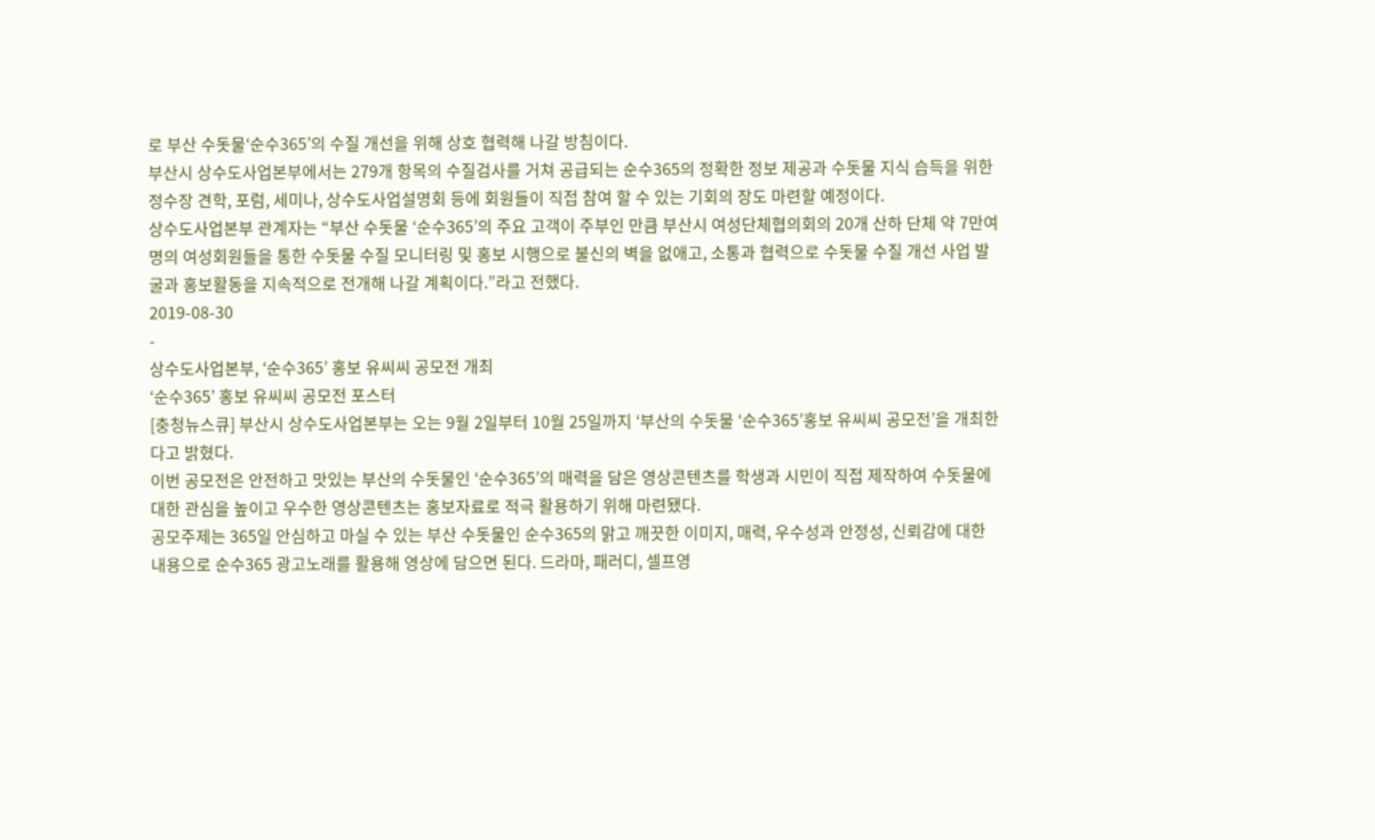로 부산 수돗물‘순수365’의 수질 개선을 위해 상호 협력해 나갈 방침이다.
부산시 상수도사업본부에서는 279개 항목의 수질검사를 거쳐 공급되는 순수365의 정확한 정보 제공과 수돗물 지식 습득을 위한 정수장 견학, 포럼, 세미나, 상수도사업설명회 등에 회원들이 직접 참여 할 수 있는 기회의 장도 마련할 예정이다.
상수도사업본부 관계자는 “부산 수돗물 ‘순수365’의 주요 고객이 주부인 만큼 부산시 여성단체협의회의 20개 산하 단체 약 7만여 명의 여성회원들을 통한 수돗물 수질 모니터링 및 홍보 시행으로 불신의 벽을 없애고, 소통과 협력으로 수돗물 수질 개선 사업 발굴과 홍보활동을 지속적으로 전개해 나갈 계획이다.”라고 전했다.
2019-08-30
-
상수도사업본부, ‘순수365’ 홍보 유씨씨 공모전 개최
‘순수365’ 홍보 유씨씨 공모전 포스터
[충청뉴스큐] 부산시 상수도사업본부는 오는 9월 2일부터 10월 25일까지 ‘부산의 수돗물 ‘순수365’홍보 유씨씨 공모전’을 개최한다고 밝혔다.
이번 공모전은 안전하고 맛있는 부산의 수돗물인 ‘순수365’의 매력을 담은 영상콘텐츠를 학생과 시민이 직접 제작하여 수돗물에 대한 관심을 높이고 우수한 영상콘텐츠는 홍보자료로 적극 활용하기 위해 마련됐다.
공모주제는 365일 안심하고 마실 수 있는 부산 수돗물인 순수365의 맑고 깨끗한 이미지, 매력, 우수성과 안정성, 신뢰감에 대한 내용으로 순수365 광고노래를 활용해 영상에 담으면 된다. 드라마, 패러디, 셀프영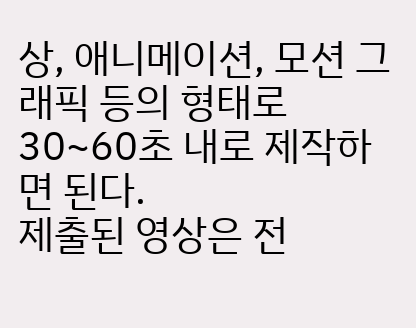상, 애니메이션, 모션 그래픽 등의 형태로 30~60초 내로 제작하면 된다.
제출된 영상은 전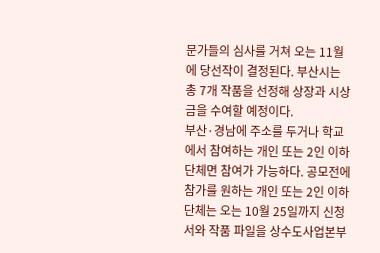문가들의 심사를 거쳐 오는 11월에 당선작이 결정된다. 부산시는 총 7개 작품을 선정해 상장과 시상금을 수여할 예정이다.
부산·경남에 주소를 두거나 학교에서 참여하는 개인 또는 2인 이하 단체면 참여가 가능하다. 공모전에 참가를 원하는 개인 또는 2인 이하 단체는 오는 10월 25일까지 신청서와 작품 파일을 상수도사업본부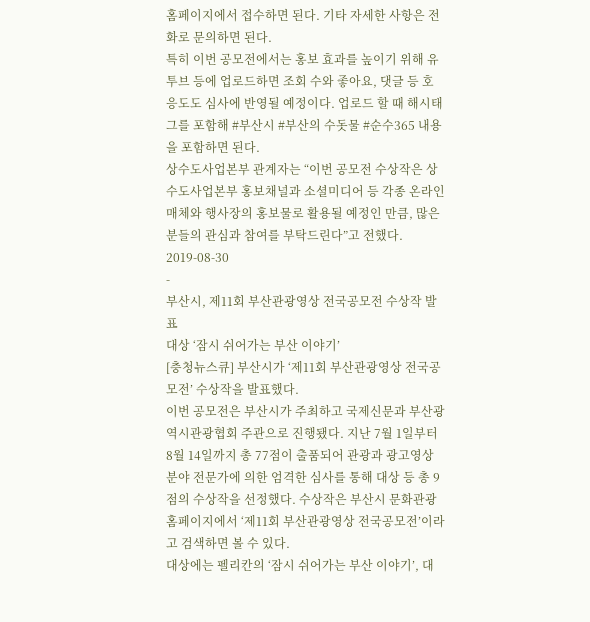홈페이지에서 접수하면 된다. 기타 자세한 사항은 전화로 문의하면 된다.
특히 이번 공모전에서는 홍보 효과를 높이기 위해 유투브 등에 업로드하면 조회 수와 좋아요, 댓글 등 호응도도 심사에 반영될 예정이다. 업로드 할 때 해시태그를 포함해 #부산시 #부산의 수돗물 #순수365 내용을 포함하면 된다.
상수도사업본부 관계자는 “이번 공모전 수상작은 상수도사업본부 홍보채널과 소셜미디어 등 각종 온라인 매체와 행사장의 홍보물로 활용될 예정인 만큼, 많은 분들의 관심과 참여를 부탁드린다”고 전했다.
2019-08-30
-
부산시, 제11회 부산관광영상 전국공모전 수상작 발표
대상 ‘잠시 쉬어가는 부산 이야기’
[충청뉴스큐] 부산시가 ‘제11회 부산관광영상 전국공모전’ 수상작을 발표했다.
이번 공모전은 부산시가 주최하고 국제신문과 부산광역시관광협회 주관으로 진행됐다. 지난 7월 1일부터 8월 14일까지 총 77점이 출품되어 관광과 광고영상분야 전문가에 의한 엄격한 심사를 통해 대상 등 총 9점의 수상작을 선정했다. 수상작은 부산시 문화관광홈페이지에서 ‘제11회 부산관광영상 전국공모전’이라고 검색하면 볼 수 있다.
대상에는 펠리칸의 ‘잠시 쉬어가는 부산 이야기’, 대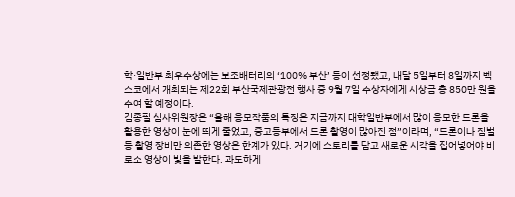학·일반부 최우수상에는 보조배터리의 ‘100% 부산’ 등이 선정됐고, 내달 5일부터 8일까지 벡스코에서 개최되는 제22회 부산국제관광전 행사 중 9월 7일 수상자에게 시상금 총 850만 원을 수여 할 예정이다.
김종필 심사위원장은 “올해 응모작품의 특징은 지금까지 대학일반부에서 많이 응모한 드론을 활용한 영상이 눈에 띄게 줄었고, 중고등부에서 드론 촬영이 많아진 점”이라며, “드론이나 짐벌 등 촬영 장비만 의존한 영상은 한계가 있다. 거기에 스토리를 담고 새로운 시각을 집어넣어야 비로소 영상이 빛을 발한다. 과도하게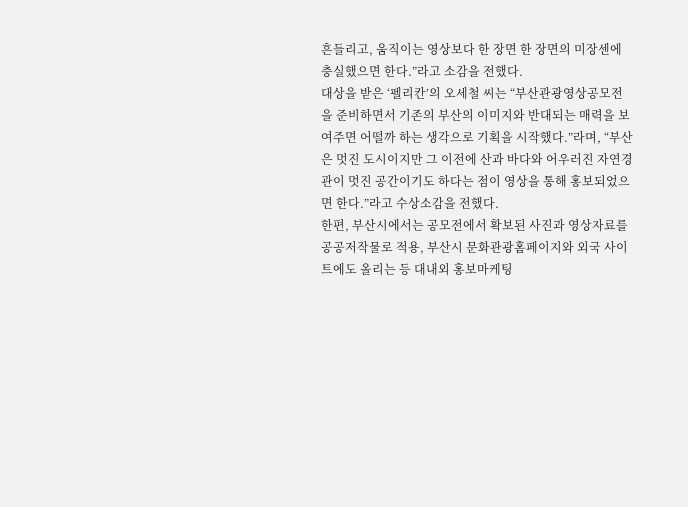흔들리고, 움직이는 영상보다 한 장면 한 장면의 미장센에 충실했으면 한다.”라고 소감을 전했다.
대상을 받은 ‘펠리칸’의 오세철 씨는 “부산관광영상공모전을 준비하면서 기존의 부산의 이미지와 반대되는 매력을 보여주면 어떨까 하는 생각으로 기획을 시작했다.”라며, “부산은 멋진 도시이지만 그 이전에 산과 바다와 어우러진 자연경관이 멋진 공간이기도 하다는 점이 영상을 통해 홍보되었으면 한다.”라고 수상소감을 전했다.
한편, 부산시에서는 공모전에서 확보된 사진과 영상자료를 공공저작물로 적용, 부산시 문화관광홈페이지와 외국 사이트에도 올리는 등 대내외 홍보마케팅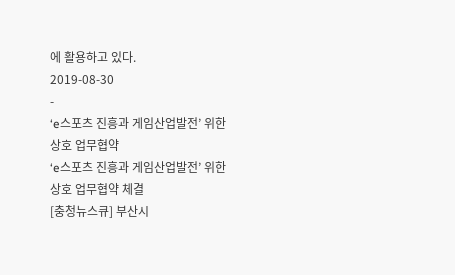에 활용하고 있다.
2019-08-30
-
‘e스포츠 진흥과 게임산업발전’ 위한 상호 업무협약
‘e스포츠 진흥과 게임산업발전’ 위한 상호 업무협약 체결
[충청뉴스큐] 부산시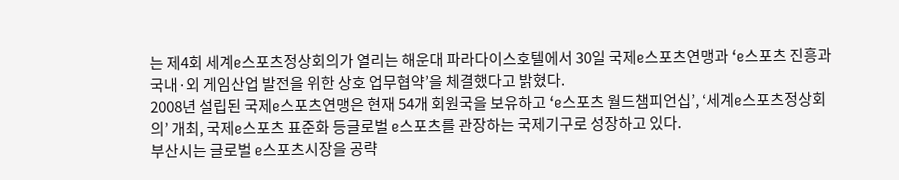는 제4회 세계e스포츠정상회의가 열리는 해운대 파라다이스호텔에서 30일 국제e스포츠연맹과 ‘e스포츠 진흥과 국내·외 게임산업 발전을 위한 상호 업무협약’을 체결했다고 밝혔다.
2008년 설립된 국제e스포츠연맹은 현재 54개 회원국을 보유하고 ‘e스포츠 월드챔피언십’, ‘세계e스포츠정상회의’ 개최, 국제e스포츠 표준화 등글로벌 e스포츠를 관장하는 국제기구로 성장하고 있다.
부산시는 글로벌 e스포츠시장을 공략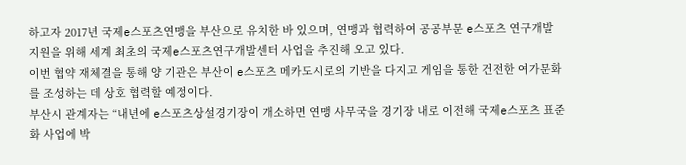하고자 2017년 국제e스포츠연맹을 부산으로 유치한 바 있으며, 연맹과 협력하여 공공부문 e스포츠 연구개발 지원을 위해 세계 최초의 국제e스포츠연구개발센터 사업을 추진해 오고 있다.
이번 협약 재체결을 통해 양 기관은 부산이 e스포츠 메카도시로의 기반을 다지고 게임을 통한 건전한 여가문화를 조성하는 데 상호 협력할 예정이다.
부산시 관계자는 “내년에 e스포츠상설경기장이 개소하면 연맹 사무국을 경기장 내로 이전해 국제e스포츠 표준화 사업에 박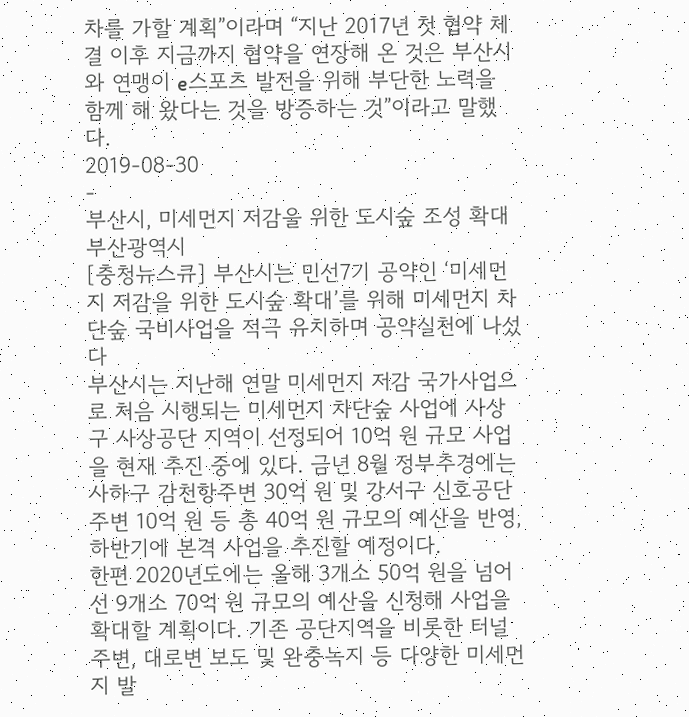차를 가할 계획”이라며 “지난 2017년 첫 협약 체결 이후 지금까지 협약을 연장해 온 것은 부산시와 연맹이 e스포츠 발전을 위해 부단한 노력을 함께 해 왔다는 것을 방증하는 것”이라고 말했다.
2019-08-30
-
부산시, 미세먼지 저감을 위한 도시숲 조성 확대
부산광역시
[충청뉴스큐] 부산시는 민선7기 공약인 ‘미세먼지 저감을 위한 도시숲 확대’를 위해 미세먼지 차단숲 국비사업을 적극 유치하며 공약실천에 나섰다
부산시는 지난해 연말 미세먼지 저감 국가사업으로 처음 시행되는 미세먼지 차단숲 사업에 사상구 사상공단 지역이 선정되어 10억 원 규모 사업을 현재 추진 중에 있다. 금년 8월 정부추경에는 사하구 감천항주변 30억 원 및 강서구 신호공단주변 10억 원 등 총 40억 원 규모의 예산을 반영, 하반기에 본격 사업을 추진할 예정이다.
한편 2020년도에는 올해 3개소 50억 원을 넘어선 9개소 70억 원 규모의 예산을 신청해 사업을 확대할 계획이다. 기존 공단지역을 비롯한 터널주변, 대로변 보도 및 완충녹지 등 다양한 미세먼지 발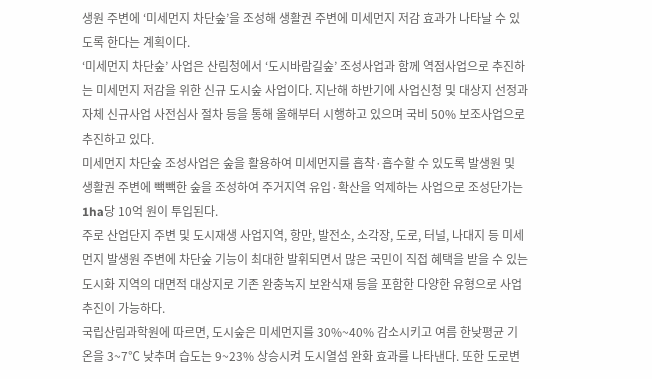생원 주변에 ‘미세먼지 차단숲’을 조성해 생활권 주변에 미세먼지 저감 효과가 나타날 수 있도록 한다는 계획이다.
‘미세먼지 차단숲’ 사업은 산림청에서 ‘도시바람길숲’ 조성사업과 함께 역점사업으로 추진하는 미세먼지 저감을 위한 신규 도시숲 사업이다. 지난해 하반기에 사업신청 및 대상지 선정과 자체 신규사업 사전심사 절차 등을 통해 올해부터 시행하고 있으며 국비 50% 보조사업으로 추진하고 있다.
미세먼지 차단숲 조성사업은 숲을 활용하여 미세먼지를 흡착·흡수할 수 있도록 발생원 및 생활권 주변에 빽빽한 숲을 조성하여 주거지역 유입·확산을 억제하는 사업으로 조성단가는 1ha당 10억 원이 투입된다.
주로 산업단지 주변 및 도시재생 사업지역, 항만, 발전소, 소각장, 도로, 터널, 나대지 등 미세먼지 발생원 주변에 차단숲 기능이 최대한 발휘되면서 많은 국민이 직접 혜택을 받을 수 있는 도시화 지역의 대면적 대상지로 기존 완충녹지 보완식재 등을 포함한 다양한 유형으로 사업추진이 가능하다.
국립산림과학원에 따르면, 도시숲은 미세먼지를 30%~40% 감소시키고 여름 한낮평균 기온을 3~7℃ 낮추며 습도는 9~23% 상승시켜 도시열섬 완화 효과를 나타낸다. 또한 도로변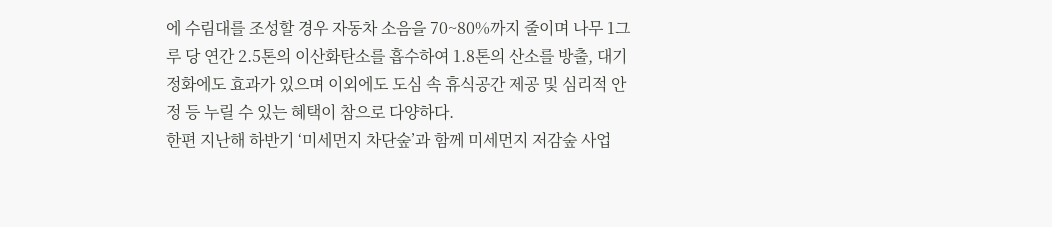에 수림대를 조성할 경우 자동차 소음을 70~80%까지 줄이며 나무 1그루 당 연간 2.5톤의 이산화탄소를 흡수하여 1.8톤의 산소를 방출, 대기정화에도 효과가 있으며 이외에도 도심 속 휴식공간 제공 및 심리적 안정 등 누릴 수 있는 혜택이 참으로 다양하다.
한편 지난해 하반기 ‘미세먼지 차단숲’과 함께 미세먼지 저감숲 사업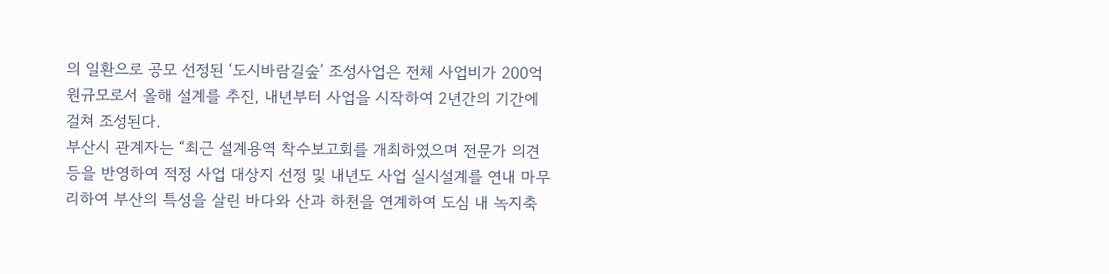의 일환으로 공모 선정된 ‘도시바람길숲’ 조성사업은 전체 사업비가 200억 원규모로서 올해 설계를 추진, 내년부터 사업을 시작하여 2년간의 기간에 걸쳐 조성된다.
부산시 관계자는 “최근 설계용역 착수보고회를 개최하였으며 전문가 의견 등을 반영하여 적정 사업 대상지 선정 및 내년도 사업 실시설계를 연내 마무리하여 부산의 특성을 살린 바다와 산과 하천을 연계하여 도심 내 녹지축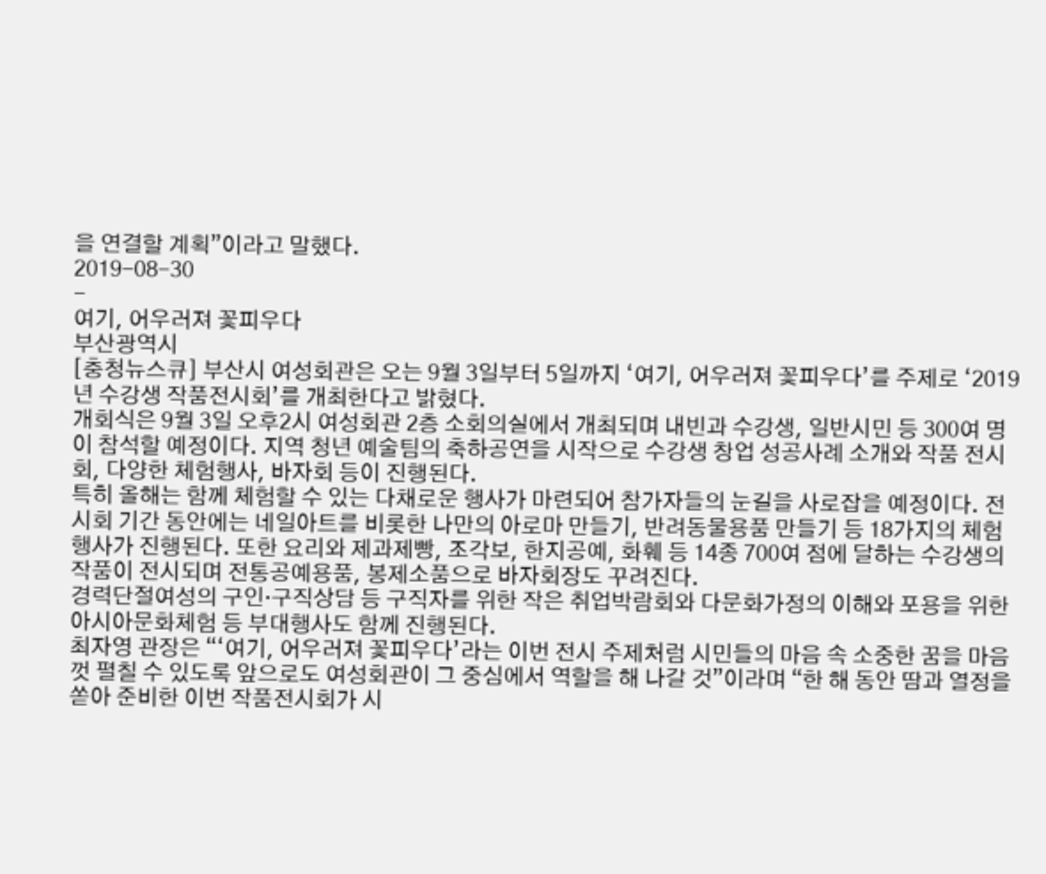을 연결할 계획”이라고 말했다.
2019-08-30
-
여기, 어우러져 꽃피우다
부산광역시
[충청뉴스큐] 부산시 여성회관은 오는 9월 3일부터 5일까지 ‘여기, 어우러져 꽃피우다’를 주제로 ‘2019년 수강생 작품전시회’를 개최한다고 밝혔다.
개회식은 9월 3일 오후2시 여성회관 2층 소회의실에서 개최되며 내빈과 수강생, 일반시민 등 300여 명이 참석할 예정이다. 지역 청년 예술팀의 축하공연을 시작으로 수강생 창업 성공사례 소개와 작품 전시회, 다양한 체험행사, 바자회 등이 진행된다.
특히 올해는 함께 체험할 수 있는 다채로운 행사가 마련되어 참가자들의 눈길을 사로잡을 예정이다. 전시회 기간 동안에는 네일아트를 비롯한 나만의 아로마 만들기, 반려동물용품 만들기 등 18가지의 체험행사가 진행된다. 또한 요리와 제과제빵, 조각보, 한지공예, 화훼 등 14종 700여 점에 달하는 수강생의 작품이 전시되며 전통공예용품, 봉제소품으로 바자회장도 꾸려진다.
경력단절여성의 구인·구직상담 등 구직자를 위한 작은 취업박람회와 다문화가정의 이해와 포용을 위한 아시아문화체험 등 부대행사도 함께 진행된다.
최자영 관장은 “‘여기, 어우러져 꽃피우다’라는 이번 전시 주제처럼 시민들의 마음 속 소중한 꿈을 마음껏 펼칠 수 있도록 앞으로도 여성회관이 그 중심에서 역할을 해 나갈 것”이라며 “한 해 동안 땀과 열정을 쏟아 준비한 이번 작품전시회가 시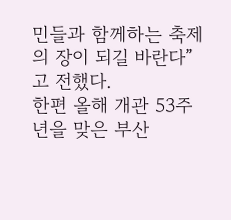민들과 함께하는 축제의 장이 되길 바란다”고 전했다.
한편 올해 개관 53주년을 맞은 부산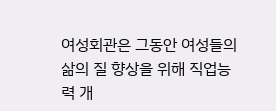여성회관은 그동안 여성들의 삶의 질 향상을 위해 직업능력 개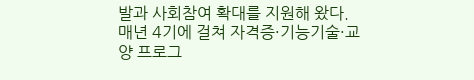발과 사회참여 확대를 지원해 왔다. 매년 4기에 걸쳐 자격증·기능기술·교양 프로그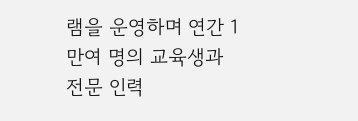램을 운영하며 연간 1만여 명의 교육생과 전문 인력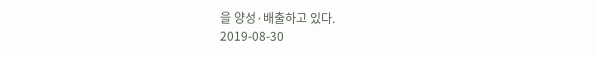을 양성·배출하고 있다.
2019-08-30